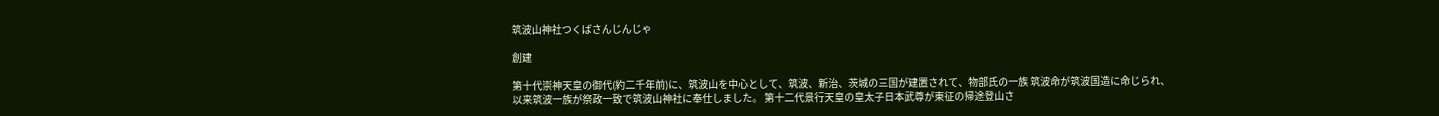筑波山神社つくばさんじんじゃ

創建

第十代崇神天皇の御代(約二千年前)に、筑波山を中心として、筑波、新治、茨城の三国が建置されて、物部氏の一族 筑波命が筑波国造に命じられ、以来筑波一族が祭政一致で筑波山神社に奉仕しました。 第十二代景行天皇の皇太子日本武尊が東征の帰途登山さ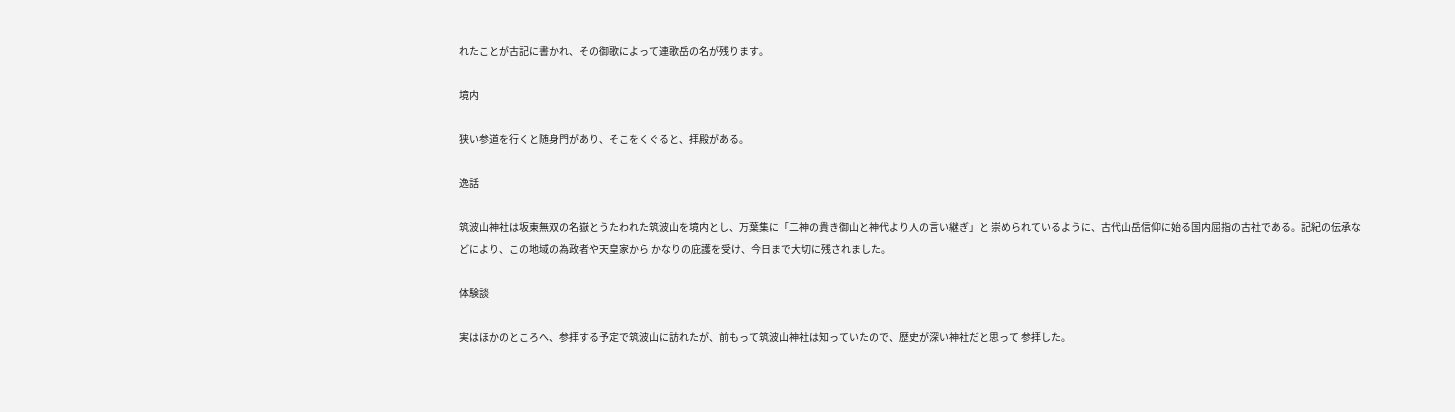れたことが古記に書かれ、その御歌によって連歌岳の名が残ります。

境内

狭い参道を行くと随身門があり、そこをくぐると、拝殿がある。

逸話

筑波山神社は坂東無双の名嶽とうたわれた筑波山を境内とし、万葉集に「二神の貴き御山と神代より人の言い継ぎ」と 崇められているように、古代山岳信仰に始る国内屈指の古社である。記紀の伝承などにより、この地域の為政者や天皇家から かなりの庇護を受け、今日まで大切に残されました。

体験談

実はほかのところへ、参拝する予定で筑波山に訪れたが、前もって筑波山神社は知っていたので、歴史が深い神社だと思って 参拝した。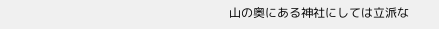山の奥にある神社にしては立派な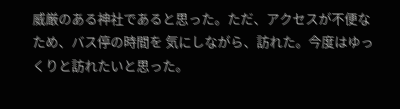威厳のある神社であると思った。ただ、アクセスが不便なため、バス停の時間を 気にしながら、訪れた。今度はゆっくりと訪れたいと思った。